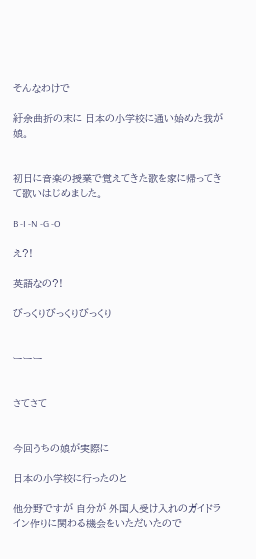そんなわけで

紆余曲折の末に 日本の小学校に通い始めた我が娘。


初日に音楽の授業で覚えてきた歌を家に帰ってきて歌いはじめました。

B -I -N -G -O

え?!

英語なの?!

びっくりびっくりびっくり


ーーー


さてさて


今回うちの娘が実際に

日本の小学校に行ったのと

他分野ですが 自分が 外国人受け入れのガイドライン作りに関わる機会をいただいたので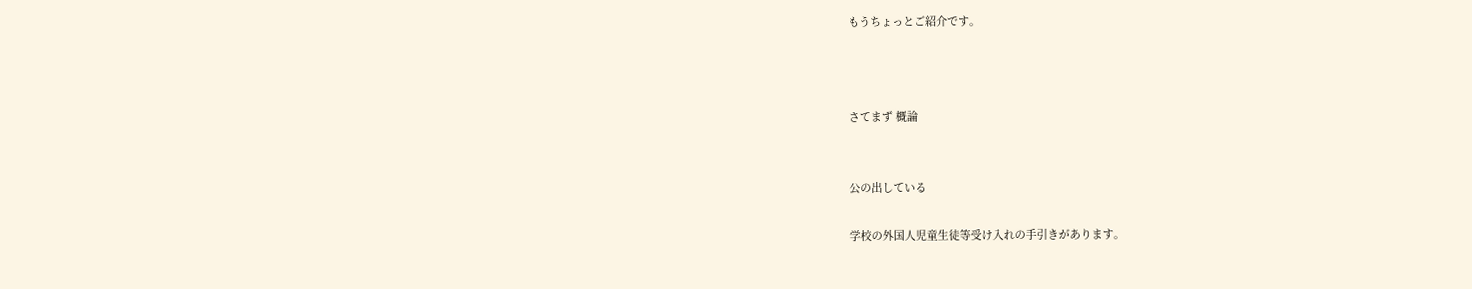もうちょっとご紹介です。



さてまず 概論


公の出している

学校の外国人児童生徒等受け入れの手引きがあります。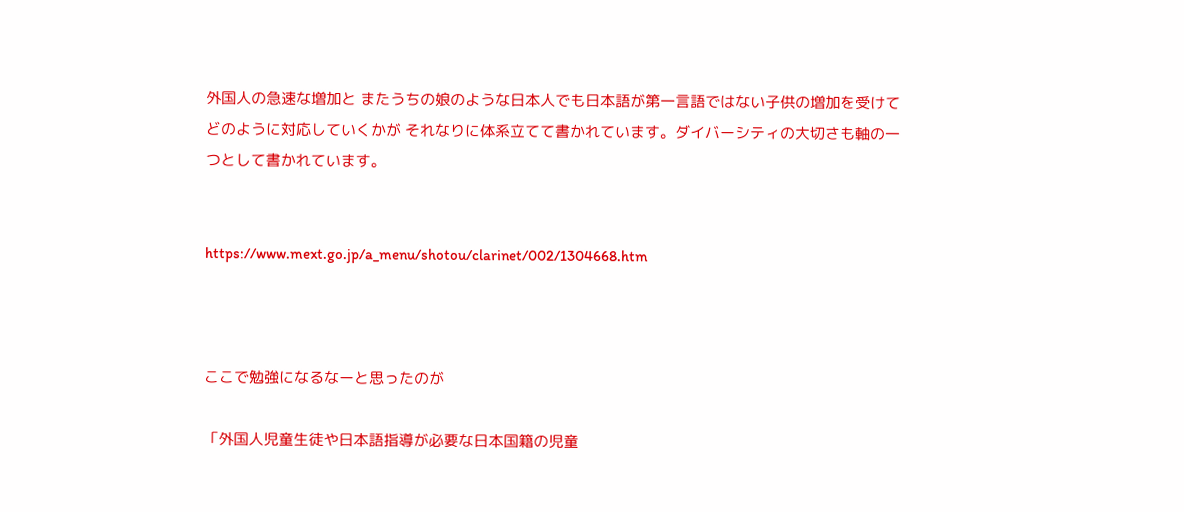外国人の急速な増加と またうちの娘のような日本人でも日本語が第一言語ではない子供の増加を受けて どのように対応していくかが それなりに体系立てて書かれています。ダイバーシティの大切さも軸の一つとして書かれています。


https://www.mext.go.jp/a_menu/shotou/clarinet/002/1304668.htm



ここで勉強になるなーと思ったのが

「外国人児童生徒や日本語指導が必要な日本国籍の児童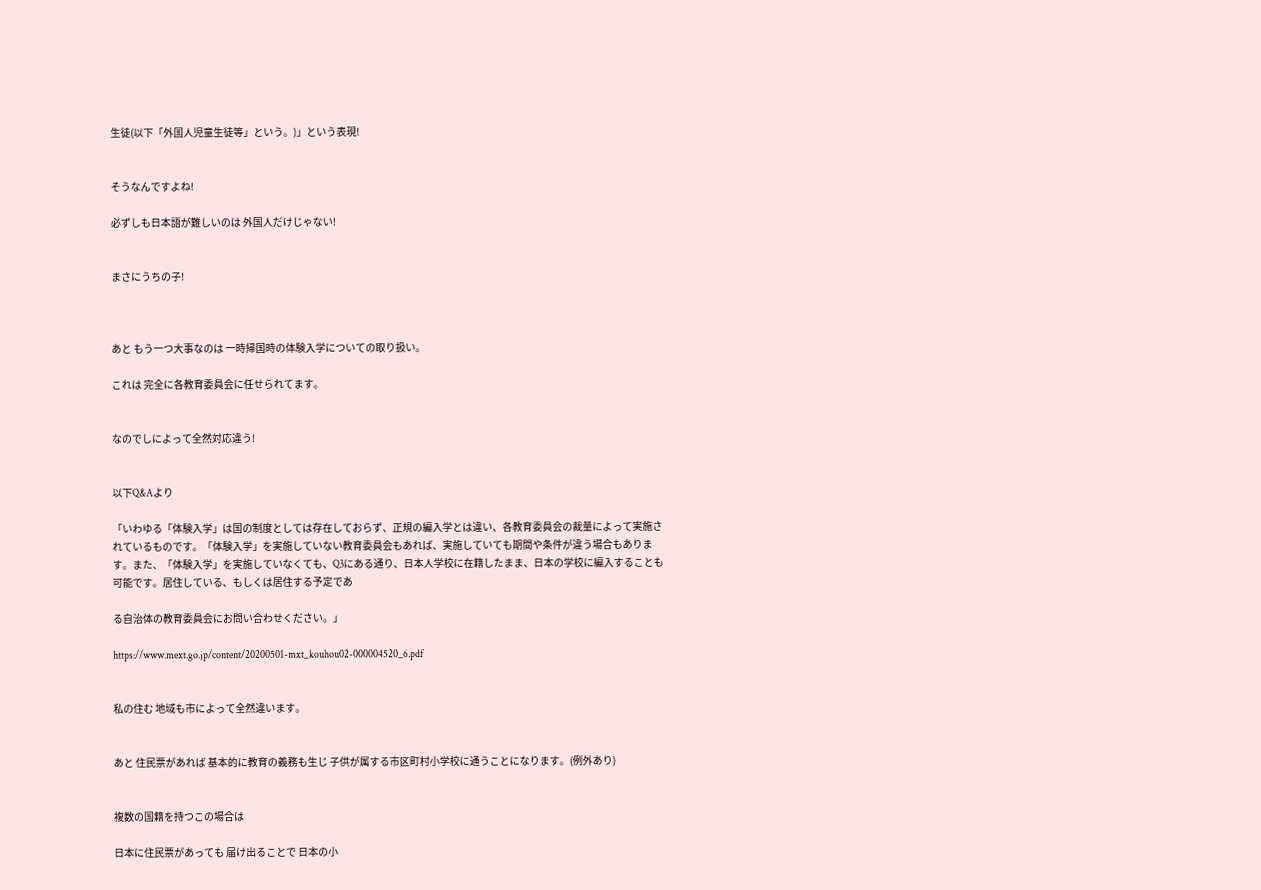生徒(以下「外国人児童生徒等」という。)」という表現!


そうなんですよね!

必ずしも日本語が難しいのは 外国人だけじゃない!


まさにうちの子!



あと もう一つ大事なのは 一時帰国時の体験入学についての取り扱い。

これは 完全に各教育委員会に任せられてます。


なのでしによって全然対応違う!


以下Q&Aより

「いわゆる「体験入学」は国の制度としては存在しておらず、正規の編入学とは違い、各教育委員会の裁量によって実施されているものです。「体験入学」を実施していない教育委員会もあれば、実施していても期間や条件が違う場合もあります。また、「体験入学」を実施していなくても、Q3にある通り、日本人学校に在籍したまま、日本の学校に編入することも可能です。居住している、もしくは居住する予定であ

る自治体の教育委員会にお問い合わせください。」

https://www.mext.go.jp/content/20200501-mxt_kouhou02-000004520_6.pdf


私の住む 地域も市によって全然違います。


あと 住民票があれば 基本的に教育の義務も生じ 子供が属する市区町村小学校に通うことになります。(例外あり)


複数の国籍を持つこの場合は

日本に住民票があっても 届け出ることで 日本の小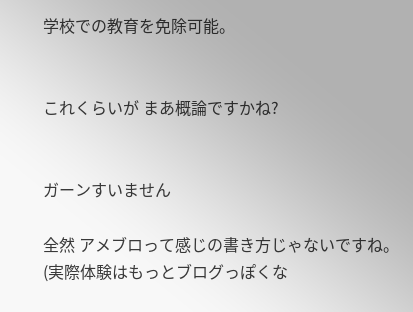学校での教育を免除可能。


これくらいが まあ概論ですかね?


ガーンすいません

全然 アメブロって感じの書き方じゃないですね。(実際体験はもっとブログっぽくな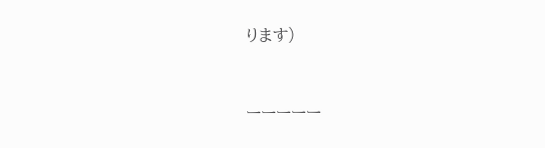ります)



ーーーーー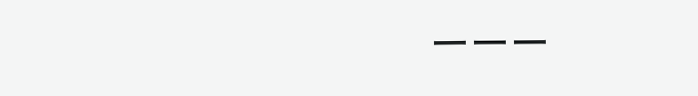ーーー